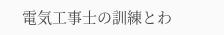電気工事士の訓練とわ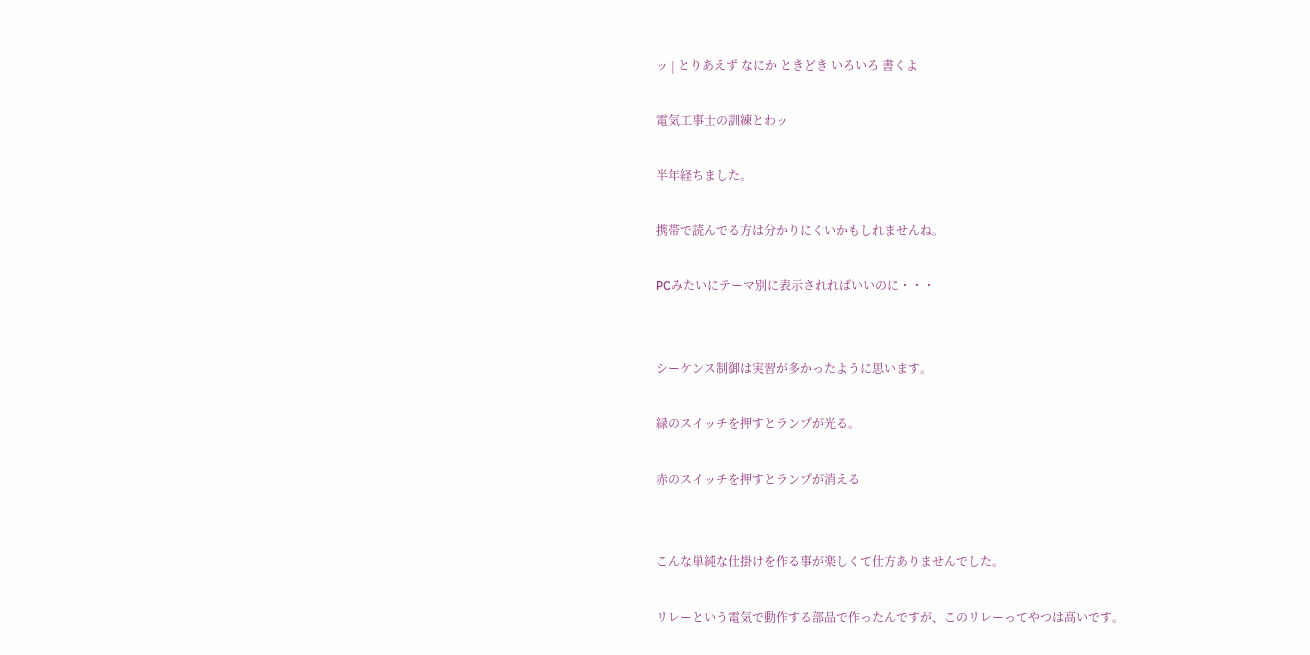ッ | とりあえず なにか ときどき いろいろ 書くよ

電気工事士の訓練とわッ

半年経ちました。

携帯で読んでる方は分かりにくいかもしれませんね。

PCみたいにテーマ別に表示されればいいのに・・・


シーケンス制御は実習が多かったように思います。

緑のスイッチを押すとランプが光る。

赤のスイッチを押すとランプが消える


こんな単純な仕掛けを作る事が楽しくて仕方ありませんでした。

リレーという電気で動作する部品で作ったんですが、このリレーってやつは高いです。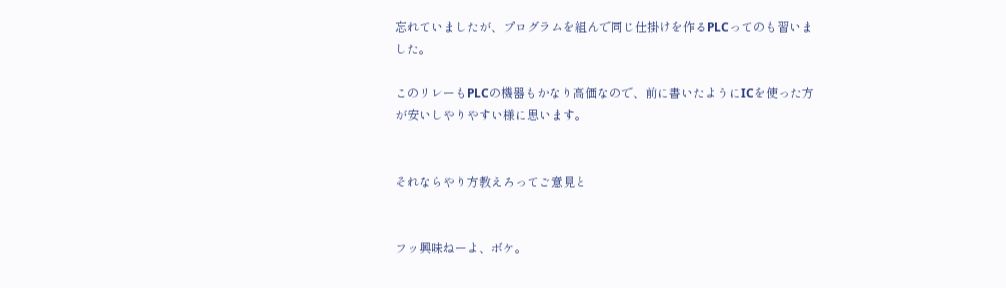忘れていましたが、プログラムを組んで同じ仕掛けを作るPLCってのも習いました。

このリレーもPLCの機器もかなり高価なので、前に書いたようにICを使った方が安いしやりやすい様に思います。


それならやり方教えろってご意見と


フッ興味ねーよ、ボケ。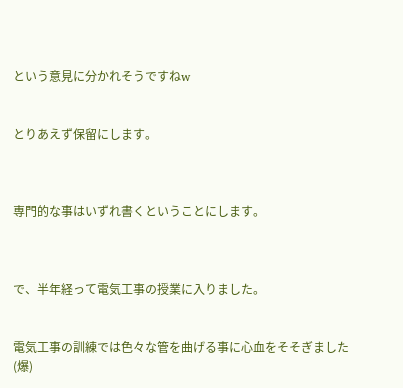という意見に分かれそうですねw


とりあえず保留にします。



専門的な事はいずれ書くということにします。



で、半年経って電気工事の授業に入りました。


電気工事の訓練では色々な管を曲げる事に心血をそそぎました(爆)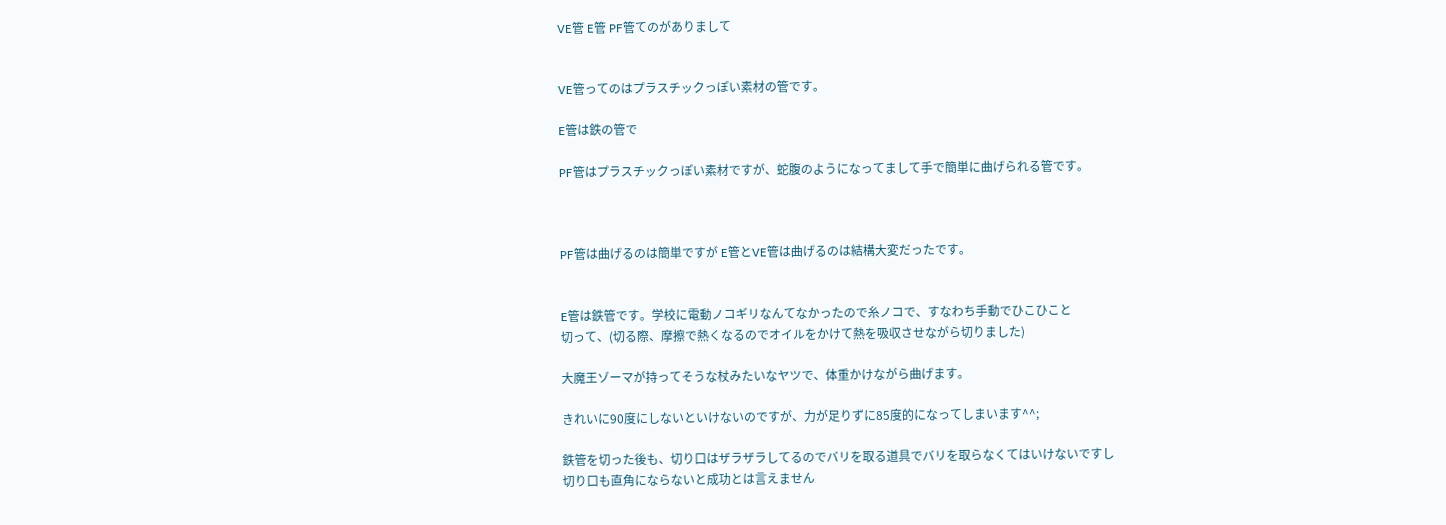VE管 E管 PF管てのがありまして


VE管ってのはプラスチックっぽい素材の管です。

E管は鉄の管で

PF管はプラスチックっぽい素材ですが、蛇腹のようになってまして手で簡単に曲げられる管です。



PF管は曲げるのは簡単ですが E管とVE管は曲げるのは結構大変だったです。


E管は鉄管です。学校に電動ノコギリなんてなかったので糸ノコで、すなわち手動でひこひこと
切って、(切る際、摩擦で熱くなるのでオイルをかけて熱を吸収させながら切りました)

大魔王ゾーマが持ってそうな杖みたいなヤツで、体重かけながら曲げます。

きれいに90度にしないといけないのですが、力が足りずに85度的になってしまいます^^;

鉄管を切った後も、切り口はザラザラしてるのでバリを取る道具でバリを取らなくてはいけないですし
切り口も直角にならないと成功とは言えません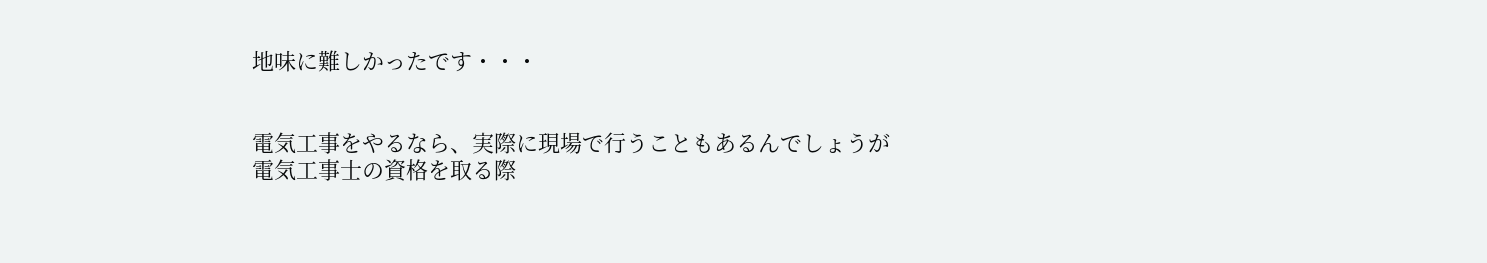地味に難しかったです・・・


電気工事をやるなら、実際に現場で行うこともあるんでしょうが
電気工事士の資格を取る際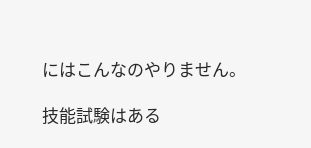にはこんなのやりません。

技能試験はある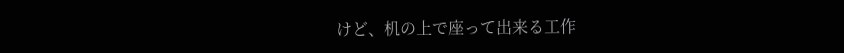けど、机の上で座って出来る工作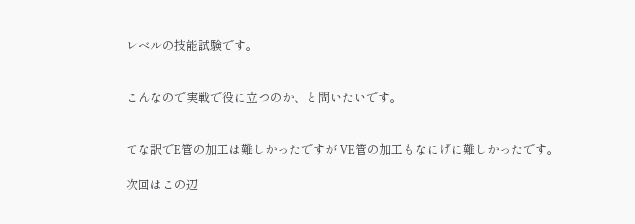レベルの技能試験です。


こんなので実戦で役に立つのか、と問いたいです。


てな訳でE管の加工は難しかったですが VE管の加工もなにげに難しかったです。

次回はこの辺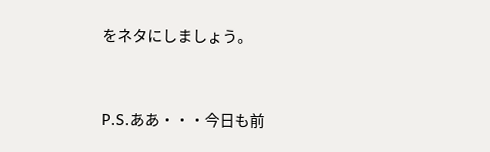をネタにしましょう。



P.S.ああ・・・今日も前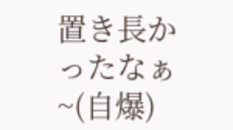置き長かったなぁ~(自爆)